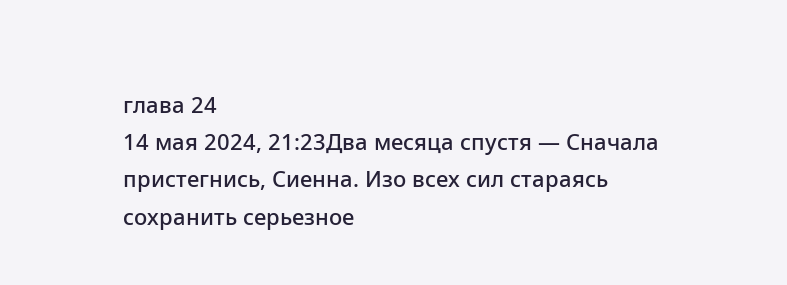глава 24
14 мая 2024, 21:23Два месяца спустя — Сначала пристегнись, Сиенна. Изо всех сил стараясь сохранить серьезное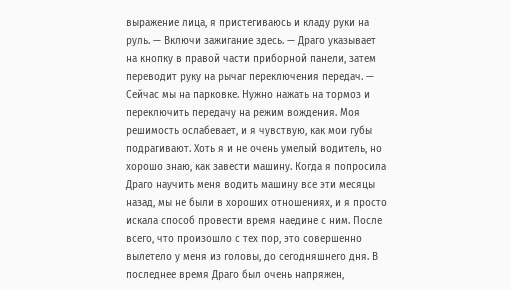выражение лица, я пристегиваюсь и кладу руки на руль. — Включи зажигание здесь. — Драго указывает на кнопку в правой части приборной панели, затем переводит руку на рычаг переключения передач. — Сейчас мы на парковке. Нужно нажать на тормоз и переключить передачу на режим вождения. Моя решимость ослабевает, и я чувствую, как мои губы подрагивают. Хоть я и не очень умелый водитель, но хорошо знаю, как завести машину. Когда я попросила Драго научить меня водить машину все эти месяцы назад, мы не были в хороших отношениях, и я просто искала способ провести время наедине с ним. После всего, что произошло с тех пор, это совершенно вылетело у меня из головы, до сегодняшнего дня. В последнее время Драго был очень напряжен,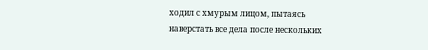ходил с хмурым лицом, пытаясь наверстать все дела после нескольких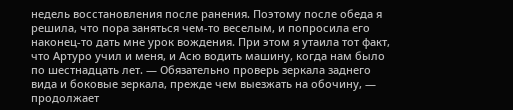недель восстановления после ранения. Поэтому после обеда я решила, что пора заняться чем-то веселым, и попросила его наконец-то дать мне урок вождения. При этом я утаила тот факт, что Артуро учил и меня, и Асю водить машину, когда нам было по шестнадцать лет. — Обязательно проверь зеркала заднего вида и боковые зеркала, прежде чем выезжать на обочину, — продолжает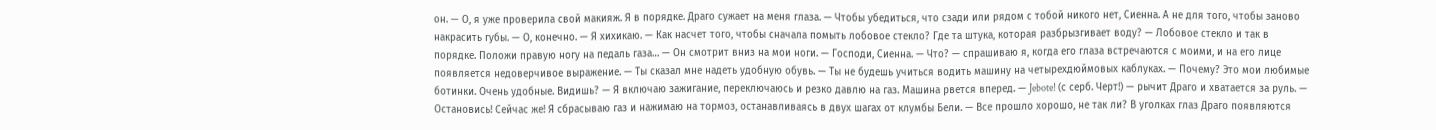он. — О, я уже проверила свой макияж. Я в порядке. Драго сужает на меня глаза. — Чтобы убедиться, что сзади или рядом с тобой никого нет, Сиенна. А не для того, чтобы заново накрасить губы. — О, конечно. — Я хихикаю. — Как насчет того, чтобы сначала помыть лобовое стекло? Где та штука, которая разбрызгивает воду? — Лобовое стекло и так в порядке. Положи правую ногу на педаль газа… — Он смотрит вниз на мои ноги. — Господи, Сиенна. — Что? — спрашиваю я, когда его глаза встречаются с моими, и на его лице появляется недоверчивое выражение. — Ты сказал мне надеть удобную обувь. — Ты не будешь учиться водить машину на четырехдюймовых каблуках. — Почему? Это мои любимые ботинки. Очень удобные. Видишь? — Я включаю зажигание, переключаюсь и резко давлю на газ. Машина рвется вперед. — Jebote! (с серб. Черт!) — рычит Драго и хватается за руль. — Остановись! Сейчас же! Я сбрасываю газ и нажимаю на тормоз, останавливаясь в двух шагах от клумбы Бели. — Все прошло хорошо, не так ли? В уголках глаз Драго появляются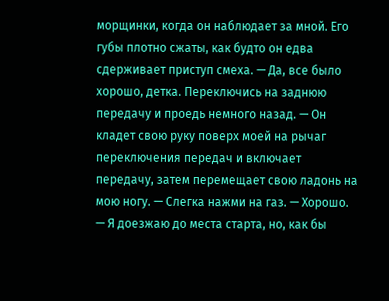морщинки, когда он наблюдает за мной. Его губы плотно сжаты, как будто он едва сдерживает приступ смеха. — Да, все было хорошо, детка. Переключись на заднюю передачу и проедь немного назад. — Он кладет свою руку поверх моей на рычаг переключения передач и включает передачу, затем перемещает свою ладонь на мою ногу. — Слегка нажми на газ. — Хорошо. — Я доезжаю до места старта, но, как бы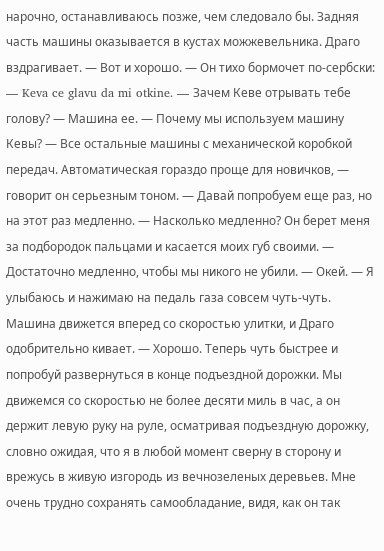нарочно, останавливаюсь позже, чем следовало бы. Задняя часть машины оказывается в кустах можжевельника. Драго вздрагивает. — Вот и хорошо. — Он тихо бормочет по-сербски: — Keva ce glavu da mi otkine. — Зачем Кеве отрывать тебе голову? — Машина ее. — Почему мы используем машину Кевы? — Все остальные машины с механической коробкой передач. Автоматическая гораздо проще для новичков, — говорит он серьезным тоном. — Давай попробуем еще раз, но на этот раз медленно. — Насколько медленно? Он берет меня за подбородок пальцами и касается моих губ своими. — Достаточно медленно, чтобы мы никого не убили. — Окей. — Я улыбаюсь и нажимаю на педаль газа совсем чуть-чуть. Машина движется вперед со скоростью улитки, и Драго одобрительно кивает. — Хорошо. Теперь чуть быстрее и попробуй развернуться в конце подъездной дорожки. Мы движемся со скоростью не более десяти миль в час, а он держит левую руку на руле, осматривая подъездную дорожку, словно ожидая, что я в любой момент сверну в сторону и врежусь в живую изгородь из вечнозеленых деревьев. Мне очень трудно сохранять самообладание, видя, как он так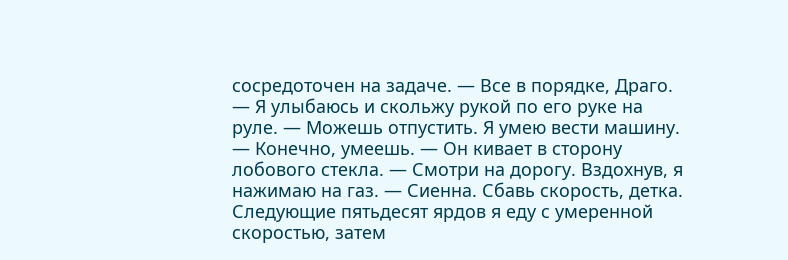сосредоточен на задаче. — Все в порядке, Драго. — Я улыбаюсь и скольжу рукой по его руке на руле. — Можешь отпустить. Я умею вести машину. — Конечно, умеешь. — Он кивает в сторону лобового стекла. — Смотри на дорогу. Вздохнув, я нажимаю на газ. — Сиенна. Сбавь скорость, детка. Следующие пятьдесят ярдов я еду с умеренной скоростью, затем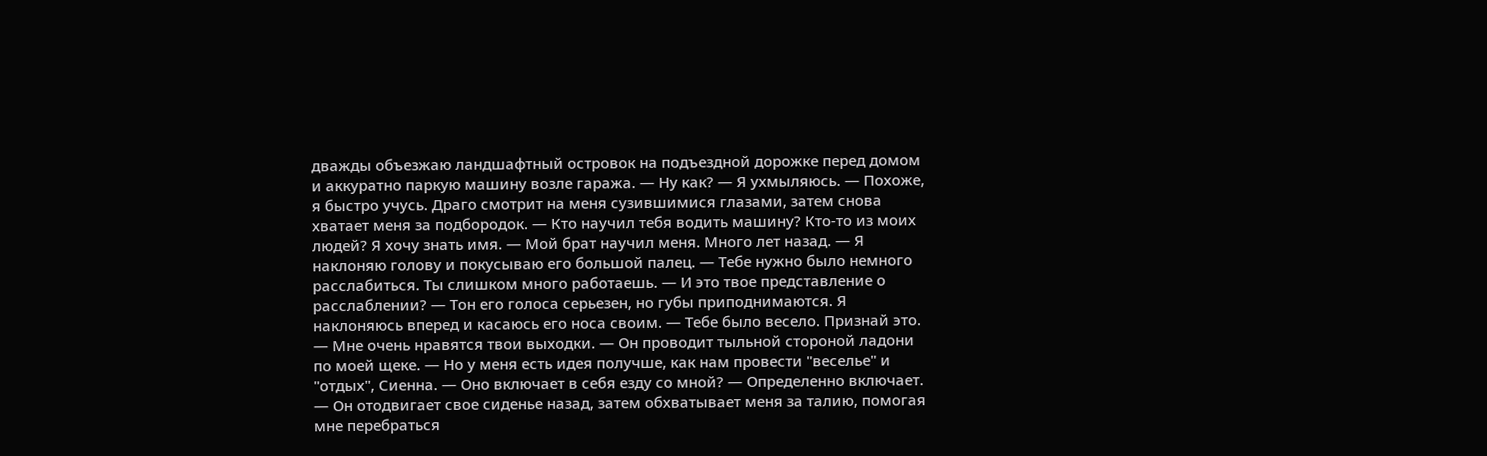дважды объезжаю ландшафтный островок на подъездной дорожке перед домом и аккуратно паркую машину возле гаража. — Ну как? — Я ухмыляюсь. — Похоже, я быстро учусь. Драго смотрит на меня сузившимися глазами, затем снова хватает меня за подбородок. — Кто научил тебя водить машину? Кто-то из моих людей? Я хочу знать имя. — Мой брат научил меня. Много лет назад. — Я наклоняю голову и покусываю его большой палец. — Тебе нужно было немного расслабиться. Ты слишком много работаешь. — И это твое представление о расслаблении? — Тон его голоса серьезен, но губы приподнимаются. Я наклоняюсь вперед и касаюсь его носа своим. — Тебе было весело. Признай это. — Мне очень нравятся твои выходки. — Он проводит тыльной стороной ладони по моей щеке. — Но у меня есть идея получше, как нам провести "веселье" и "отдых", Сиенна. — Оно включает в себя езду со мной? — Определенно включает. — Он отодвигает свое сиденье назад, затем обхватывает меня за талию, помогая мне перебраться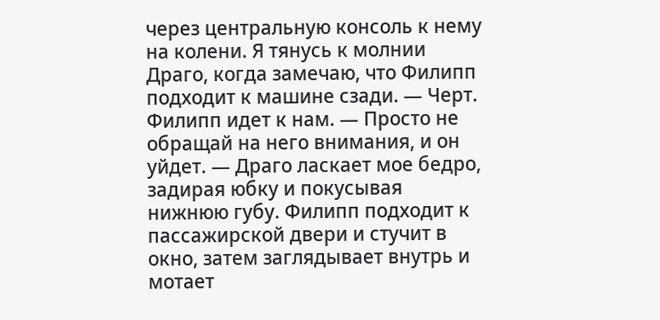через центральную консоль к нему на колени. Я тянусь к молнии Драго, когда замечаю, что Филипп подходит к машине сзади. — Черт. Филипп идет к нам. — Просто не обращай на него внимания, и он уйдет. — Драго ласкает мое бедро, задирая юбку и покусывая нижнюю губу. Филипп подходит к пассажирской двери и стучит в окно, затем заглядывает внутрь и мотает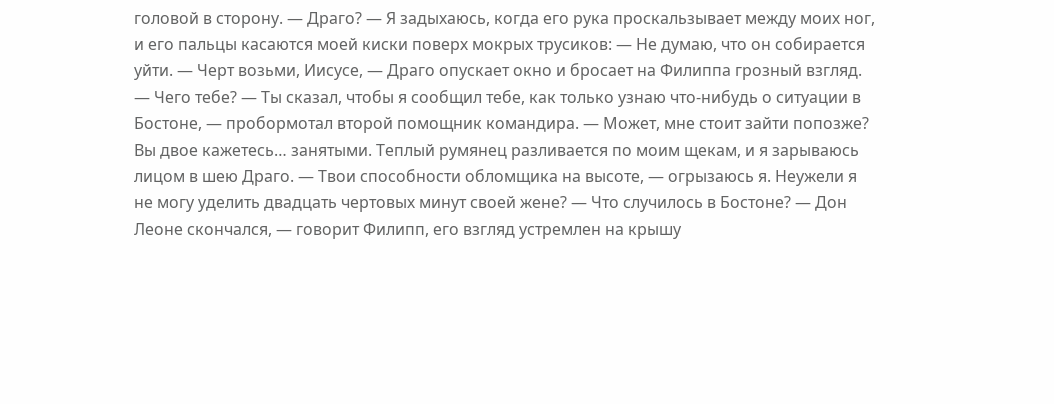головой в сторону. — Драго? — Я задыхаюсь, когда его рука проскальзывает между моих ног, и его пальцы касаются моей киски поверх мокрых трусиков: — Не думаю, что он собирается уйти. — Черт возьми, Иисусе, — Драго опускает окно и бросает на Филиппа грозный взгляд. — Чего тебе? — Ты сказал, чтобы я сообщил тебе, как только узнаю что-нибудь о ситуации в Бостоне, — пробормотал второй помощник командира. — Может, мне стоит зайти попозже? Вы двое кажетесь… занятыми. Теплый румянец разливается по моим щекам, и я зарываюсь лицом в шею Драго. — Твои способности обломщика на высоте, — огрызаюсь я. Неужели я не могу уделить двадцать чертовых минут своей жене? — Что случилось в Бостоне? — Дон Леоне скончался, — говорит Филипп, его взгляд устремлен на крышу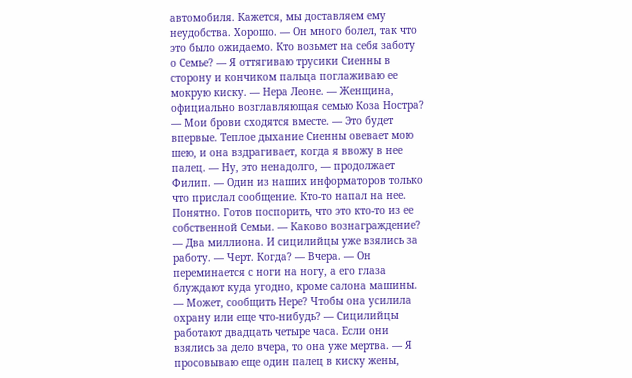автомобиля. Кажется, мы доставляем ему неудобства. Хорошо. — Он много болел, так что это было ожидаемо. Кто возьмет на себя заботу о Семье? — Я оттягиваю трусики Сиенны в сторону и кончиком пальца поглаживаю ее мокрую киску. — Нера Леоне. — Женщина, официально возглавляющая семью Коза Ностра? — Мои брови сходятся вместе. — Это будет впервые. Теплое дыхание Сиенны овевает мою шею, и она вздрагивает, когда я ввожу в нее палец. — Ну, это ненадолго, — продолжает Филип. — Один из наших информаторов только что прислал сообщение. Кто-то напал на нее. Понятно. Готов поспорить, что это кто-то из ее собственной Семьи. — Каково вознаграждение? — Два миллиона. И сицилийцы уже взялись за работу. — Черт. Когда? — Вчера. — Он переминается с ноги на ногу, а его глаза блуждают куда угодно, кроме салона машины. — Может, сообщить Нере? Чтобы она усилила охрану или еще что-нибудь? — Сицилийцы работают двадцать четыре часа. Если они взялись за дело вчера, то она уже мертва. — Я просовываю еще один палец в киску жены,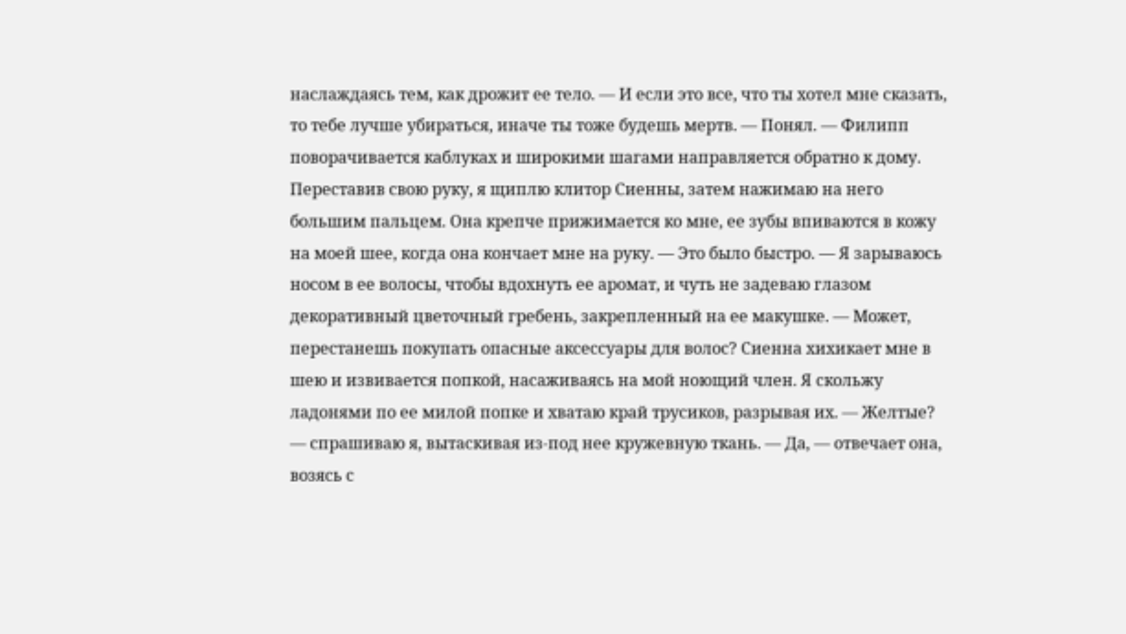наслаждаясь тем, как дрожит ее тело. — И если это все, что ты хотел мне сказать, то тебе лучше убираться, иначе ты тоже будешь мертв. — Понял. — Филипп поворачивается каблуках и широкими шагами направляется обратно к дому. Переставив свою руку, я щиплю клитор Сиенны, затем нажимаю на него большим пальцем. Она крепче прижимается ко мне, ее зубы впиваются в кожу на моей шее, когда она кончает мне на руку. — Это было быстро. — Я зарываюсь носом в ее волосы, чтобы вдохнуть ее аромат, и чуть не задеваю глазом декоративный цветочный гребень, закрепленный на ее макушке. — Может, перестанешь покупать опасные аксессуары для волос? Сиенна хихикает мне в шею и извивается попкой, насаживаясь на мой ноющий член. Я скольжу ладонями по ее милой попке и хватаю край трусиков, разрывая их. — Желтые? — спрашиваю я, вытаскивая из-под нее кружевную ткань. — Да, — отвечает она, возясь с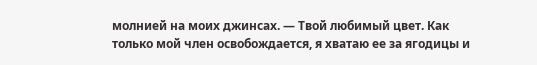молнией на моих джинсах. — Твой любимый цвет. Как только мой член освобождается, я хватаю ее за ягодицы и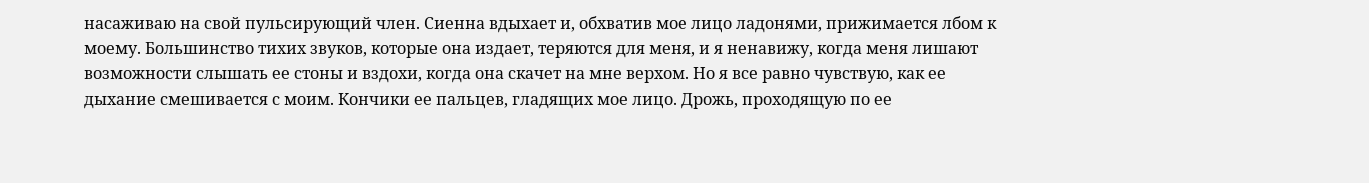насаживаю на свой пульсирующий член. Сиенна вдыхает и, обхватив мое лицо ладонями, прижимается лбом к моему. Большинство тихих звуков, которые она издает, теряются для меня, и я ненавижу, когда меня лишают возможности слышать ее стоны и вздохи, когда она скачет на мне верхом. Но я все равно чувствую, как ее дыхание смешивается с моим. Кончики ее пальцев, гладящих мое лицо. Дрожь, проходящую по ее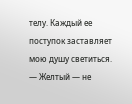телу. Каждый ее поступок заставляет мою душу светиться. — Желтый — не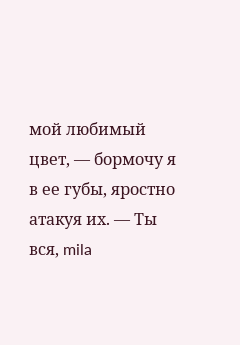мой любимый цвет, — бормочу я в ее губы, яростно атакуя их. — Ты вся, mila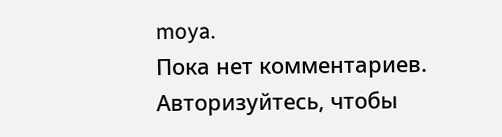moya.
Пока нет комментариев. Авторизуйтесь, чтобы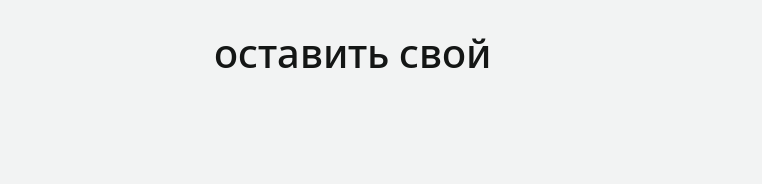оставить свой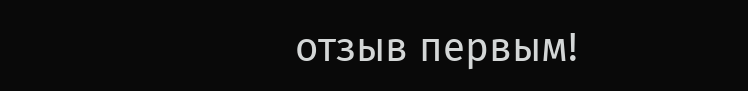отзыв первым!